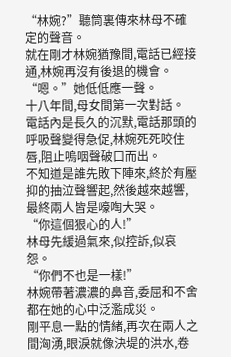“林婉?”聽筒裏傳來林母不確定的聲音。
就在剛才林婉猶豫間,電話已經接通,林婉再沒有後退的機會。
“嗯。”她低低應一聲。
十八年間,母女間第一次對話。
電話內是長久的沉默,電話那頭的呼吸聲變得急促,林婉死死咬住唇,阻止嗚咽聲破口而出。
不知道是誰先敗下陣來,終於有壓抑的抽泣聲響起,然後越來越響,最終兩人皆是嚎啕大哭。
“你這個狠心的人!”
林母先緩過氣來,似控訴,似哀怨。
“你們不也是一樣!”
林婉帶著濃濃的鼻音,委屈和不舍都在她的心中泛濫成災。
剛平息一點的情緒,再次在兩人之間洶湧,眼淚就像決堤的洪水,卷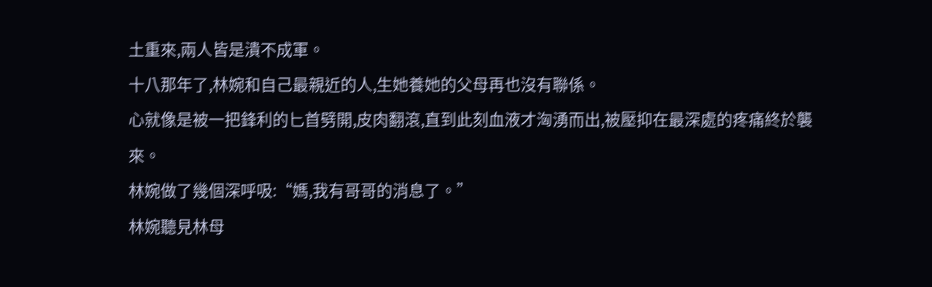土重來,兩人皆是潰不成軍。
十八那年了,林婉和自己最親近的人,生她養她的父母再也沒有聯係。
心就像是被一把鋒利的匕首劈開,皮肉翻滾,直到此刻血液才洶湧而出,被壓抑在最深處的疼痛終於襲來。
林婉做了幾個深呼吸:“媽,我有哥哥的消息了。”
林婉聽見林母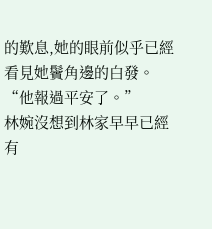的歎息,她的眼前似乎已經看見她鬢角邊的白發。
“他報過平安了。”
林婉沒想到林家早早已經有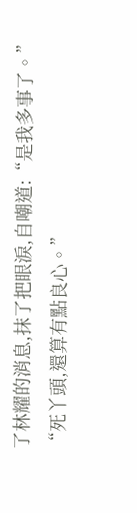了林耀的消息,抹了把眼淚,自嘲道:“是我多事了。”
“死丫頭,還算有點良心。”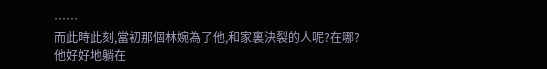……
而此時此刻,當初那個林婉為了他,和家裏決裂的人呢?在哪?
他好好地躺在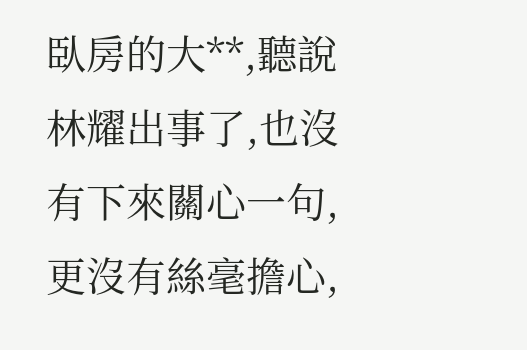臥房的大**,聽說林耀出事了,也沒有下來關心一句,更沒有絲毫擔心,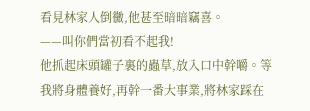看見林家人倒黴,他甚至暗暗竊喜。
——叫你們當初看不起我!
他抓起床頭罐子裏的蟲草,放入口中幹嚼。等我將身體養好,再幹一番大事業,將林家踩在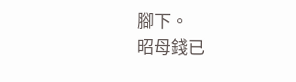腳下。
昭母錢已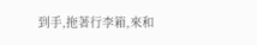到手,拖著行李箱,來和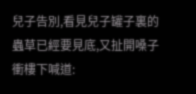兒子告別,看見兒子罐子裏的蟲草已經要見底,又扯開嗓子衝樓下喊道: